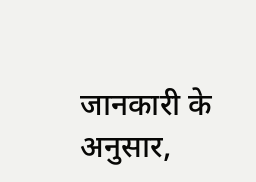जानकारी के अनुसार,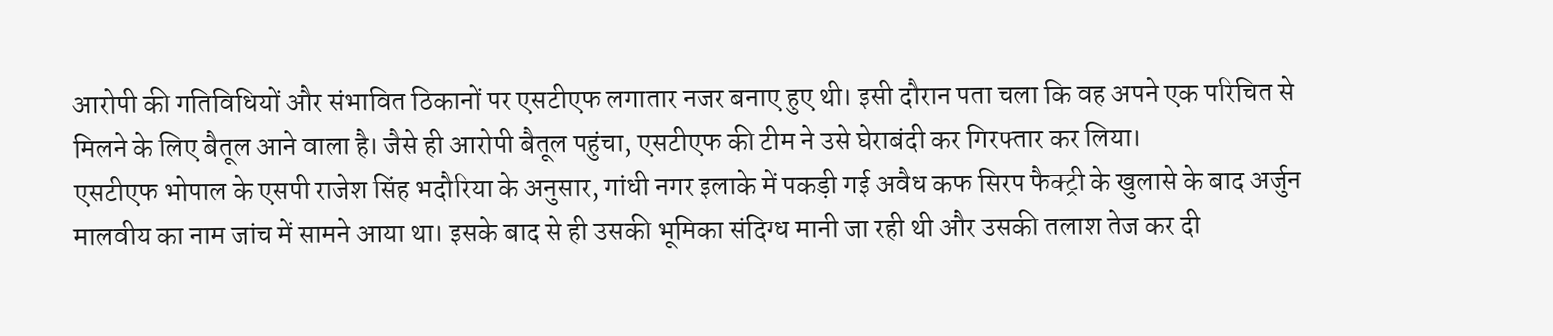आरोपी की गतिविधियों और संभावित ठिकानों पर एसटीएफ लगातार नजर बनाए हुए थी। इसी दौरान पता चला कि वह अपने एक परिचित से मिलने के लिए बैतूल आने वाला है। जैसे ही आरोपी बैतूल पहुंचा, एसटीएफ की टीम ने उसे घेराबंदी कर गिरफ्तार कर लिया।
एसटीएफ भोपाल के एसपी राजेश सिंह भदौरिया के अनुसार, गांधी नगर इलाके में पकड़ी गई अवैध कफ सिरप फैक्ट्री के खुलासे के बाद अर्जुन मालवीय का नाम जांच में सामने आया था। इसके बाद से ही उसकी भूमिका संदिग्ध मानी जा रही थी और उसकी तलाश तेज कर दी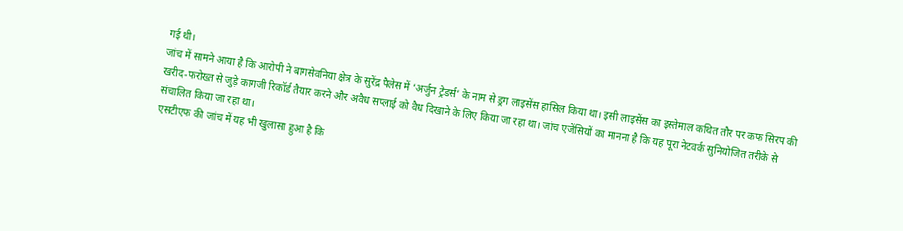गई थी।
जांच में सामने आया है कि आरोपी ने बागसेवनिया क्षेत्र के सुरेंद्र पैलेस में ‘अर्जुन ट्रेडर्स’ के नाम से ड्रग लाइसेंस हासिल किया था। इसी लाइसेंस का इस्तेमाल कथित तौर पर कफ सिरप की खरीद-फरोख्त से जुड़े कागजी रिकॉर्ड तैयार करने और अवैध सप्लाई को वैध दिखाने के लिए किया जा रहा था। जांच एजेंसियों का मानना है कि यह पूरा नेटवर्क सुनियोजित तरीके से संचालित किया जा रहा था।
एसटीएफ की जांच में यह भी खुलासा हुआ है कि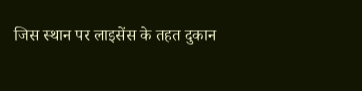जिस स्थान पर लाइसेंस के तहत दुकान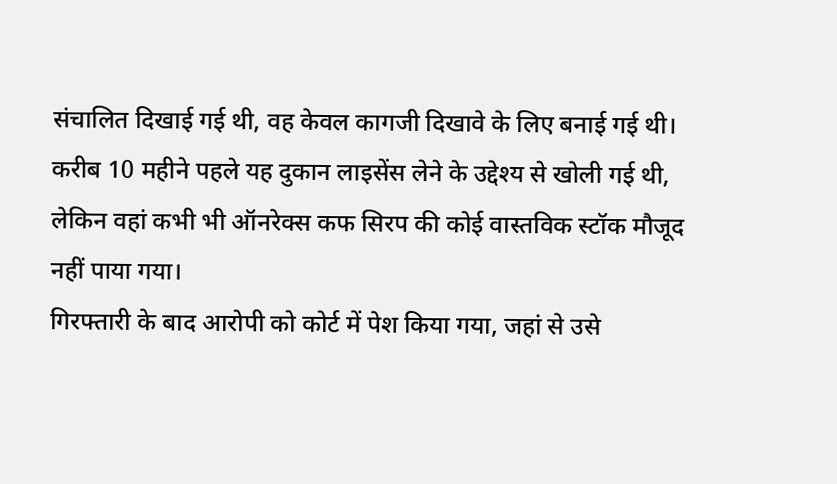संचालित दिखाई गई थी, वह केवल कागजी दिखावे के लिए बनाई गई थी। करीब 10 महीने पहले यह दुकान लाइसेंस लेने के उद्देश्य से खोली गई थी, लेकिन वहां कभी भी ऑनरेक्स कफ सिरप की कोई वास्तविक स्टॉक मौजूद नहीं पाया गया।
गिरफ्तारी के बाद आरोपी को कोर्ट में पेश किया गया, जहां से उसे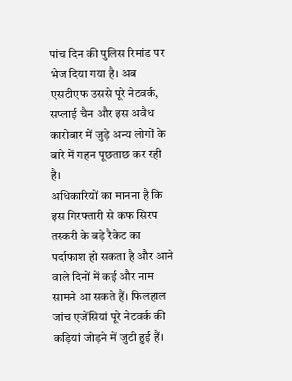पांच दिन की पुलिस रिमांड पर भेज दिया गया है। अब एसटीएफ उससे पूरे नेटवर्क, सप्लाई चैन और इस अवैध कारोबार में जुड़े अन्य लोगों के बारे में गहन पूछताछ कर रही है।
अधिकारियों का मानना है कि इस गिरफ्तारी से कफ सिरप तस्करी के बड़े रैकेट का पर्दाफाश हो सकता है और आने वाले दिनों में कई और नाम सामने आ सकते हैं। फिलहाल जांच एजेंसियां पूरे नेटवर्क की कड़ियां जोड़ने में जुटी हुई हैं।